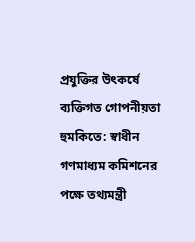প্রযুক্তির উৎকর্ষে ব্যক্তিগত গোপনীয়তা হুমকিতে: স্বাধীন গণমাধ্যম কমিশনের পক্ষে তথ্যমন্ত্রী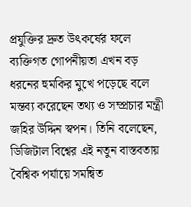প্রযুক্তির দ্রুত উৎকর্ষের ফলে ব্যক্তিগত গোপনীয়তা এখন বড় ধরনের হুমকির মুখে পড়েছে বলে মন্তব্য করেছেন তথ্য ও সম্প্রচার মন্ত্রী জহির উদ্দিন স্বপন। তিনি বলেছেন, ডিজিটাল বিশ্বের এই নতুন বাস্তবতায় বৈশ্বিক পর্যায়ে সমন্বিত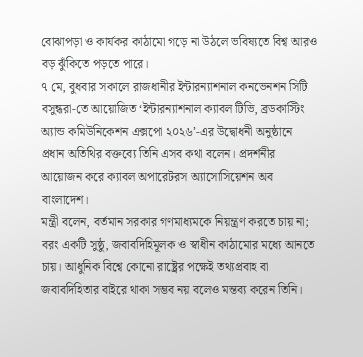বোঝাপড়া ও কার্যকর কাঠামো গড়ে না উঠলে ভবিষ্যতে বিশ্ব আরও বড় ঝুঁকিতে পড়তে পারে।
৭ মে, বুধবার সকালে রাজধানীর ইন্টারন্যাশনাল কনভেনশন সিটি বসুন্ধরা-তে আয়োজিত ‘ইন্টারন্যাশনাল ক্যাবল টিভি, ব্রডকাস্টিং অ্যান্ড কমিউনিকেশন এক্সপো ২০২৬’-এর উদ্বোধনী অনুষ্ঠানে প্রধান অতিথির বক্তব্যে তিনি এসব কথা বলেন। প্রদর্শনীর আয়োজন করে ক্যাবল অপারেটরস অ্যাসোসিয়েশন অব বাংলাদেশ।
মন্ত্রী বলেন, বর্তমান সরকার গণমাধ্যমকে নিয়ন্ত্রণ করতে চায় না; বরং একটি সুষ্ঠু, জবাবদিহিমূলক ও স্বাধীন কাঠামোর মধ্যে আনতে চায়। আধুনিক বিশ্বে কোনো রাষ্ট্রের পক্ষেই তথ্যপ্রবাহ বা জবাবদিহিতার বাইরে থাকা সম্ভব নয় বলেও মন্তব্য করেন তিনি।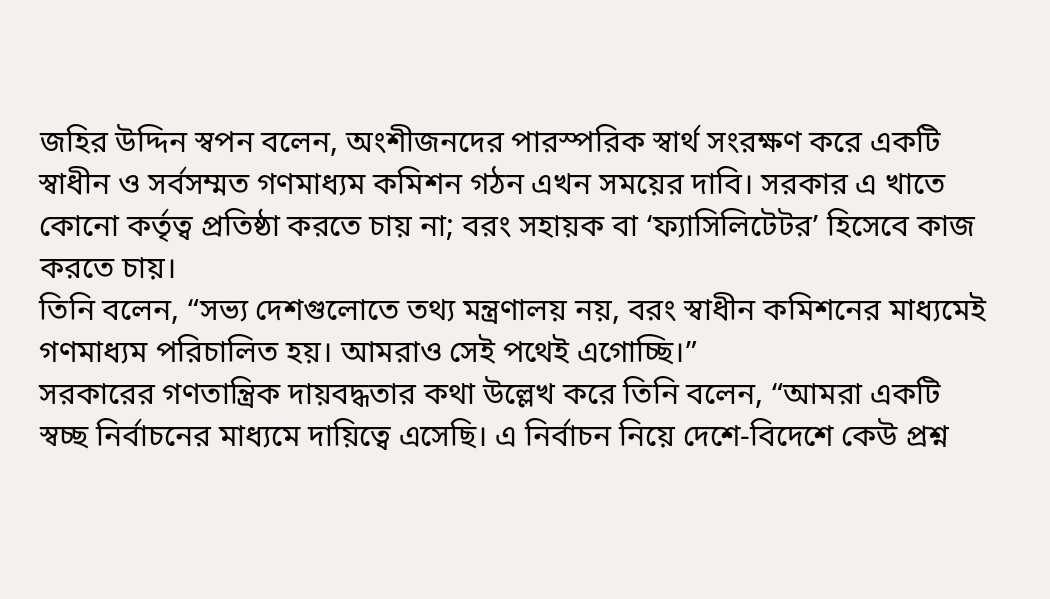জহির উদ্দিন স্বপন বলেন, অংশীজনদের পারস্পরিক স্বার্থ সংরক্ষণ করে একটি স্বাধীন ও সর্বসম্মত গণমাধ্যম কমিশন গঠন এখন সময়ের দাবি। সরকার এ খাতে কোনো কর্তৃত্ব প্রতিষ্ঠা করতে চায় না; বরং সহায়ক বা ‘ফ্যাসিলিটেটর’ হিসেবে কাজ করতে চায়।
তিনি বলেন, “সভ্য দেশগুলোতে তথ্য মন্ত্রণালয় নয়, বরং স্বাধীন কমিশনের মাধ্যমেই গণমাধ্যম পরিচালিত হয়। আমরাও সেই পথেই এগোচ্ছি।”
সরকারের গণতান্ত্রিক দায়বদ্ধতার কথা উল্লেখ করে তিনি বলেন, “আমরা একটি স্বচ্ছ নির্বাচনের মাধ্যমে দায়িত্বে এসেছি। এ নির্বাচন নিয়ে দেশে-বিদেশে কেউ প্রশ্ন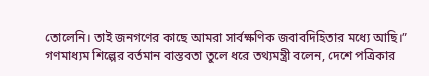তোলেনি। তাই জনগণের কাছে আমরা সার্বক্ষণিক জবাবদিহিতার মধ্যে আছি।”
গণমাধ্যম শিল্পের বর্তমান বাস্তবতা তুলে ধরে তথ্যমন্ত্রী বলেন, দেশে পত্রিকার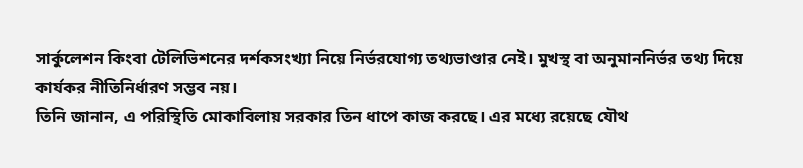সার্কুলেশন কিংবা টেলিভিশনের দর্শকসংখ্যা নিয়ে নির্ভরযোগ্য তথ্যভাণ্ডার নেই। মুখস্থ বা অনুমাননির্ভর তথ্য দিয়ে কার্যকর নীতিনির্ধারণ সম্ভব নয়।
তিনি জানান, এ পরিস্থিতি মোকাবিলায় সরকার তিন ধাপে কাজ করছে। এর মধ্যে রয়েছে যৌথ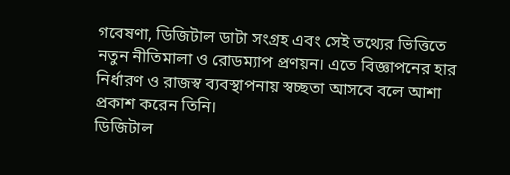গবেষণা, ডিজিটাল ডাটা সংগ্রহ এবং সেই তথ্যের ভিত্তিতে নতুন নীতিমালা ও রোডম্যাপ প্রণয়ন। এতে বিজ্ঞাপনের হার নির্ধারণ ও রাজস্ব ব্যবস্থাপনায় স্বচ্ছতা আসবে বলে আশা প্রকাশ করেন তিনি।
ডিজিটাল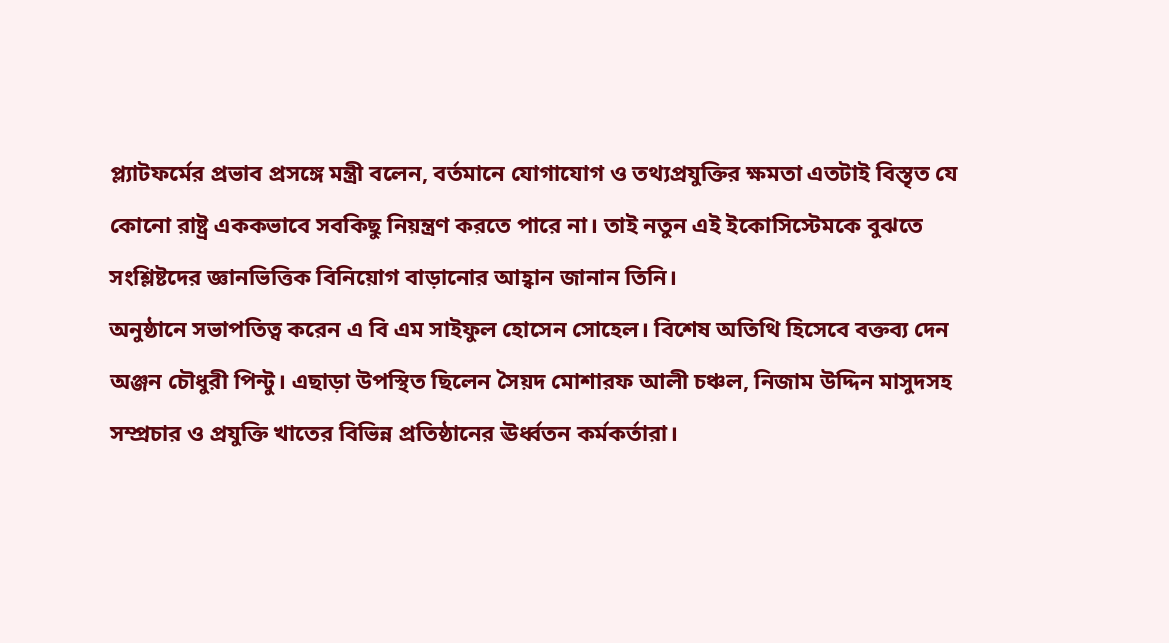প্ল্যাটফর্মের প্রভাব প্রসঙ্গে মন্ত্রী বলেন, বর্তমানে যোগাযোগ ও তথ্যপ্রযুক্তির ক্ষমতা এতটাই বিস্তৃত যে কোনো রাষ্ট্র এককভাবে সবকিছু নিয়ন্ত্রণ করতে পারে না। তাই নতুন এই ইকোসিস্টেমকে বুঝতে সংশ্লিষ্টদের জ্ঞানভিত্তিক বিনিয়োগ বাড়ানোর আহ্বান জানান তিনি।
অনুষ্ঠানে সভাপতিত্ব করেন এ বি এম সাইফুল হোসেন সোহেল। বিশেষ অতিথি হিসেবে বক্তব্য দেন অঞ্জন চৌধুরী পিন্টু। এছাড়া উপস্থিত ছিলেন সৈয়দ মোশারফ আলী চঞ্চল, নিজাম উদ্দিন মাসুদসহ সম্প্রচার ও প্রযুক্তি খাতের বিভিন্ন প্রতিষ্ঠানের ঊর্ধ্বতন কর্মকর্তারা।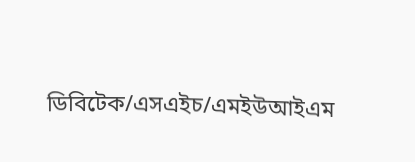ডিবিটেক/এসএইচ/এমইউআইএম